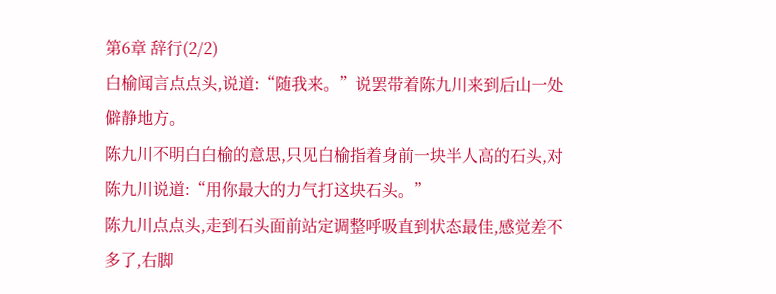第6章 辞行(2/2)
白榆闻言点点头,说道:“随我来。”说罢带着陈九川来到后山一处僻静地方。
陈九川不明白白榆的意思,只见白榆指着身前一块半人高的石头,对陈九川说道:“用你最大的力气打这块石头。”
陈九川点点头,走到石头面前站定调整呼吸直到状态最佳,感觉差不多了,右脚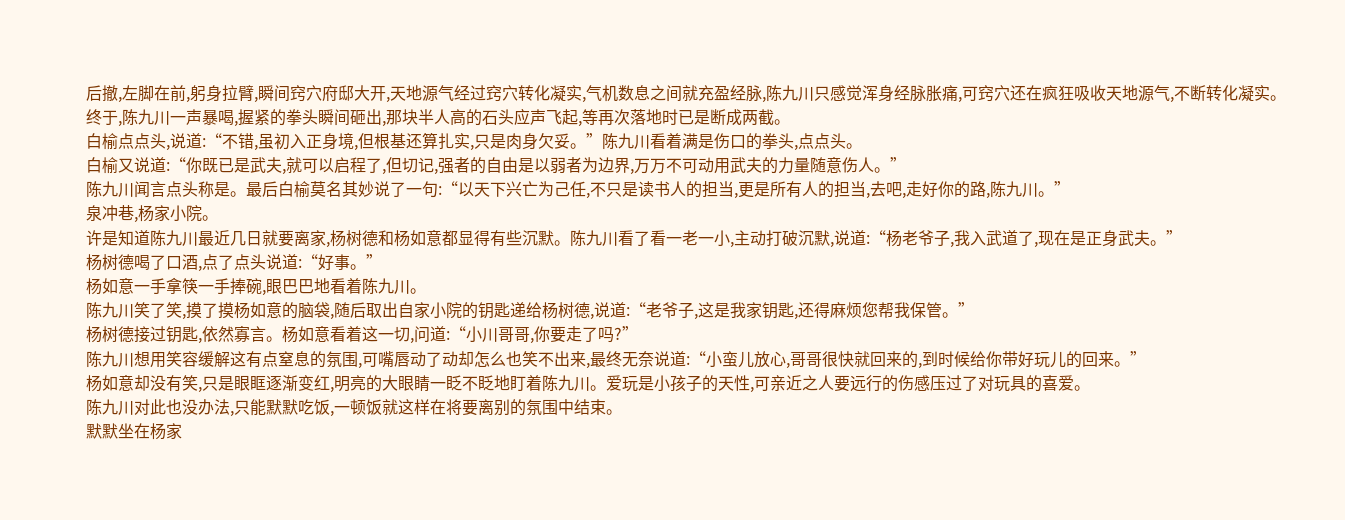后撤,左脚在前,躬身拉臂,瞬间窍穴府邸大开,天地源气经过窍穴转化凝实,气机数息之间就充盈经脉,陈九川只感觉浑身经脉胀痛,可窍穴还在疯狂吸收天地源气,不断转化凝实。
终于,陈九川一声暴喝,握紧的拳头瞬间砸出,那块半人高的石头应声飞起,等再次落地时已是断成两截。
白榆点点头,说道:“不错,虽初入正身境,但根基还算扎实,只是肉身欠妥。”陈九川看着满是伤口的拳头,点点头。
白榆又说道:“你既已是武夫,就可以启程了,但切记,强者的自由是以弱者为边界,万万不可动用武夫的力量随意伤人。”
陈九川闻言点头称是。最后白榆莫名其妙说了一句:“以天下兴亡为己任,不只是读书人的担当,更是所有人的担当,去吧,走好你的路,陈九川。”
泉冲巷,杨家小院。
许是知道陈九川最近几日就要离家,杨树德和杨如意都显得有些沉默。陈九川看了看一老一小,主动打破沉默,说道:“杨老爷子,我入武道了,现在是正身武夫。”
杨树德喝了口酒,点了点头说道:“好事。”
杨如意一手拿筷一手捧碗,眼巴巴地看着陈九川。
陈九川笑了笑,摸了摸杨如意的脑袋,随后取出自家小院的钥匙递给杨树德,说道:“老爷子,这是我家钥匙,还得麻烦您帮我保管。”
杨树德接过钥匙,依然寡言。杨如意看着这一切,问道:“小川哥哥,你要走了吗?”
陈九川想用笑容缓解这有点窒息的氛围,可嘴唇动了动却怎么也笑不出来,最终无奈说道:“小蛮儿放心,哥哥很快就回来的,到时候给你带好玩儿的回来。”
杨如意却没有笑,只是眼眶逐渐变红,明亮的大眼睛一眨不眨地盯着陈九川。爱玩是小孩子的天性,可亲近之人要远行的伤感压过了对玩具的喜爱。
陈九川对此也没办法,只能默默吃饭,一顿饭就这样在将要离别的氛围中结束。
默默坐在杨家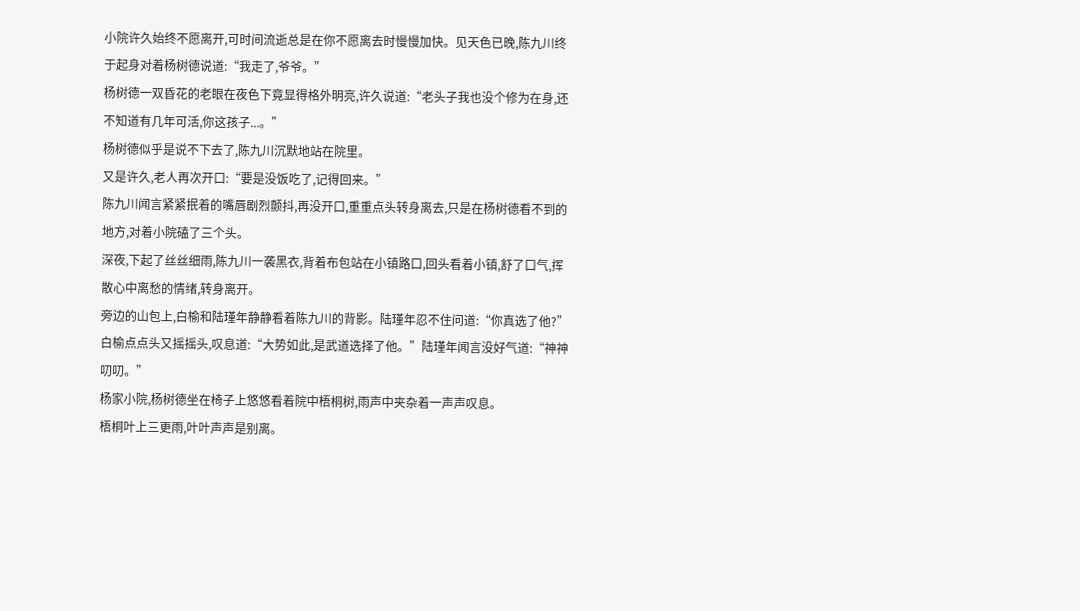小院许久始终不愿离开,可时间流逝总是在你不愿离去时慢慢加快。见天色已晚,陈九川终于起身对着杨树德说道:“我走了,爷爷。”
杨树德一双昏花的老眼在夜色下竟显得格外明亮,许久说道:“老头子我也没个修为在身,还不知道有几年可活,你这孩子...。”
杨树德似乎是说不下去了,陈九川沉默地站在院里。
又是许久,老人再次开口:“要是没饭吃了,记得回来。”
陈九川闻言紧紧抿着的嘴唇剧烈颤抖,再没开口,重重点头转身离去,只是在杨树德看不到的地方,对着小院磕了三个头。
深夜,下起了丝丝细雨,陈九川一袭黑衣,背着布包站在小镇路口,回头看着小镇,舒了口气,挥散心中离愁的情绪,转身离开。
旁边的山包上,白榆和陆瑾年静静看着陈九川的背影。陆瑾年忍不住问道:“你真选了他?”白榆点点头又摇摇头,叹息道:“大势如此,是武道选择了他。”陆瑾年闻言没好气道:“神神叨叨。”
杨家小院,杨树德坐在椅子上悠悠看着院中梧桐树,雨声中夹杂着一声声叹息。
梧桐叶上三更雨,叶叶声声是别离。